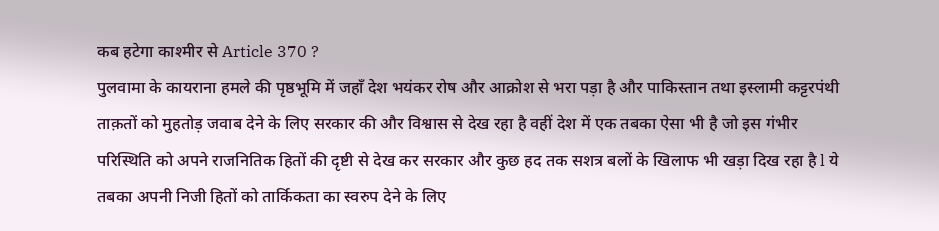कब हटेगा काश्मीर से Article 370 ?
पुलवामा के कायराना हमले की पृष्ठभूमि में जहाँ देश भयंकर रोष और आक्रोश से भरा पड़ा है और पाकिस्तान तथा इस्लामी कट्टरपंथी ताक़तों को मुहतोड़ जवाब देने के लिए सरकार की और विश्वास से देख रहा है वहीं देश में एक तबका ऐसा भी है जो इस गंभीर परिस्थिति को अपने राजनितिक हितों की दृष्टी से देख कर सरकार और कुछ हद तक सशत्र बलों के खिलाफ भी खड़ा दिख रहा है l ये तबका अपनी निजी हितों को तार्किकता का स्वरुप देने के लिए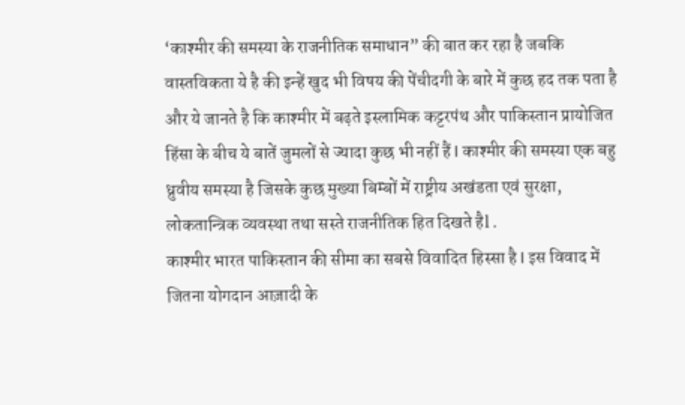‘काश्मीर की समस्या के राजनीतिक समाधान” की बात कर रहा है जबकि वास्तविकता ये है की इन्हें खुद भी विषय की पेंचीदगी के बारे में कुछ हद तक पता है और ये जानते है कि काश्मीर में बढ़ते इस्लामिक कट्टरपंथ और पाकिस्तान प्रायोजित हिंसा के बीच ये बातें जुमलों से ज्यादा कुछ भी नहीं हैं l काश्मीर की समस्या एक बहु ध्रुवीय समस्या है जिसके कुछ मुख्या बिम्बों में राष्ट्रीय अखंडता एवं सुरक्षा, लोकतान्त्रिक व्यवस्था तथा सस्ते राजनीतिक हित दिखते हैl .
काश्मीर भारत पाकिस्तान की सीमा का सबसे विवादित हिस्सा है l इस विवाद में जितना योगदान आज़ादी के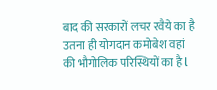बाद की सरकारों लचर रवैये का है उतना ही योगदान कमोबेश वहां की भौगोलिक परिस्थियों का है l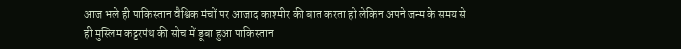आज भले ही पाकिस्तान वैश्विक मंचों पर आजाद काश्मीर की बात करता हो लेकिन अपने जन्म के समय से ही मुस्लिम कट्टरपंथ की सोच में डूबा हुआ पाकिस्तान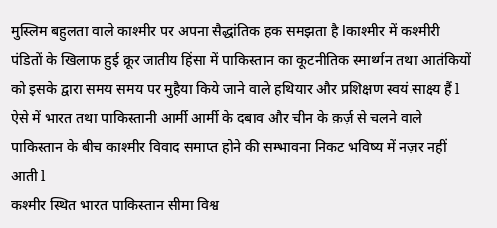मुस्लिम बहुलता वाले काश्मीर पर अपना सैद्धांतिक हक समझता है lकाश्मीर में कश्मीरी पंडितों के खिलाफ हुई क्रूर जातीय हिंसा में पाकिस्तान का कूटनीतिक स्मार्थ्गन तथा आतंकियों को इसके द्वारा समय समय पर मुहैया किये जाने वाले हथियार और प्रशिक्षण स्वयं साक्ष्य हैं l ऐसे में भारत तथा पाकिस्तानी आर्मी आर्मी के दबाव और चीन के क़र्ज़ से चलने वाले पाकिस्तान के बीच काश्मीर विवाद समाप्त होने की सम्भावना निकट भविष्य में नज़र नहीं आती l
कश्मीर स्थित भारत पाकिस्तान सीमा विश्व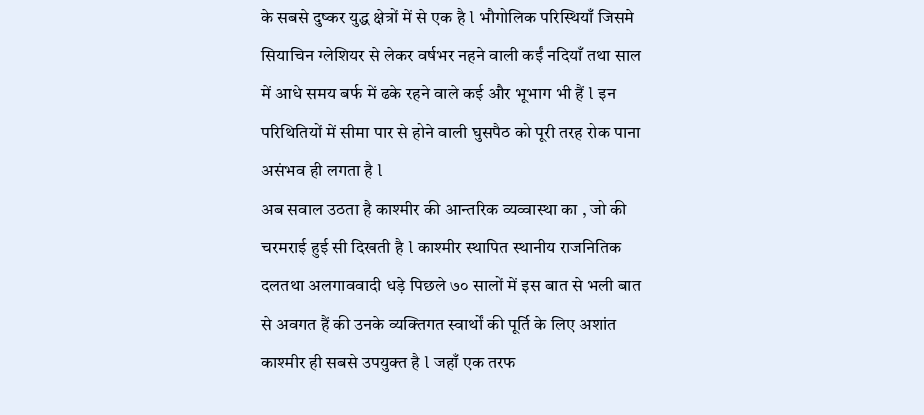के सबसे दुष्कर युद्ध क्षेत्रों में से एक है l भौगोलिक परिस्थियाँ जिसमे सियाचिन ग्लेशियर से लेकर वर्षभर नहने वाली कईं नदियाँ तथा साल में आधे समय बर्फ में ढके रहने वाले कई और भूभाग भी हैं l इन परिथितियों में सीमा पार से होने वाली घुसपैठ को पूरी तरह रोक पाना असंभव ही लगता है l
अब सवाल उठता है काश्मीर की आन्तरिक व्यव्वास्था का , जो की चरमराई हुई सी दिखती है l काश्मीर स्थापित स्थानीय राजनितिक दलतथा अलगाववादी धड़े पिछले ७० सालों में इस बात से भली बात से अवगत हैं की उनके व्यक्तिगत स्वार्थों की पूर्ति के लिए अशांत काश्मीर ही सबसे उपयुक्त है l जहाँ एक तरफ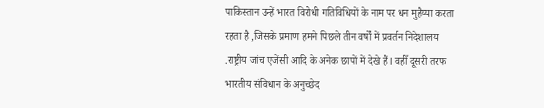पाकिस्तान उन्हें भारत विरोधी गतिविधियों के नाम पर धन मुहैय्या करता रहता है ,जिसके प्रमाण हमने पिछले तीन वर्षों में प्रवर्तन निदेशालय .राष्ट्रीय जांच एजेंसी आदि के अनेक छापों में देखे हैं l वहीँ दूसरी तरफ भारतीय संविधान के अनुच्छेद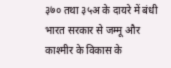३७० तथा ३५अ के दायरे में बंधी भारत सरकार से जम्मू और काश्मीर के विकास के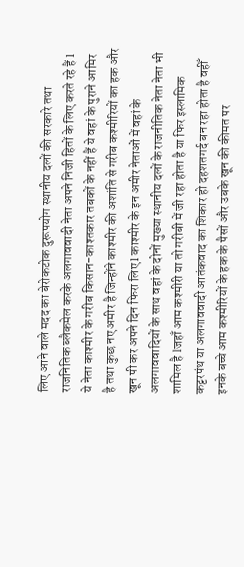लिए आने वाले मदद का बेरोकटोक दुरूपयोग स्थानीय दलों की सरकारे तथा राजनितिक ब्लैकमेल करके अलगाववादी नेता अपने निजी हितों के लिए करते रहे हैं l
ये नेता काश्मीर के गरीब किसान-काश्तकार तबकों के नहीं हैं ये वहां के पुराने आमिर है तथा कुछ नए अमीर है जिन्होंने काश्मीर की अशांति से गरीब कश्मीरियों का हक और खून पी कर अपने दिन फिरा लिए l काश्मीर के इन अमीर नेताओं में वहां के अलगाववादियों के साथ वहां के दोनों मुख्या स्थानीय दलों के राजनीतिक नेता नेता भी शामिल है lजहाँ आम कश्मीरी या तो गरीबी में जी रहा होता है या फिर इस्लामिक कट्टरपंथ या अलगाववादी आतंकवाद का शिकार हो दहशतगर्द बन रहा होता है वहीँ इनके बच्चे आम कश्मीरियों के हक के पैसों और उबके खून की कीमत पर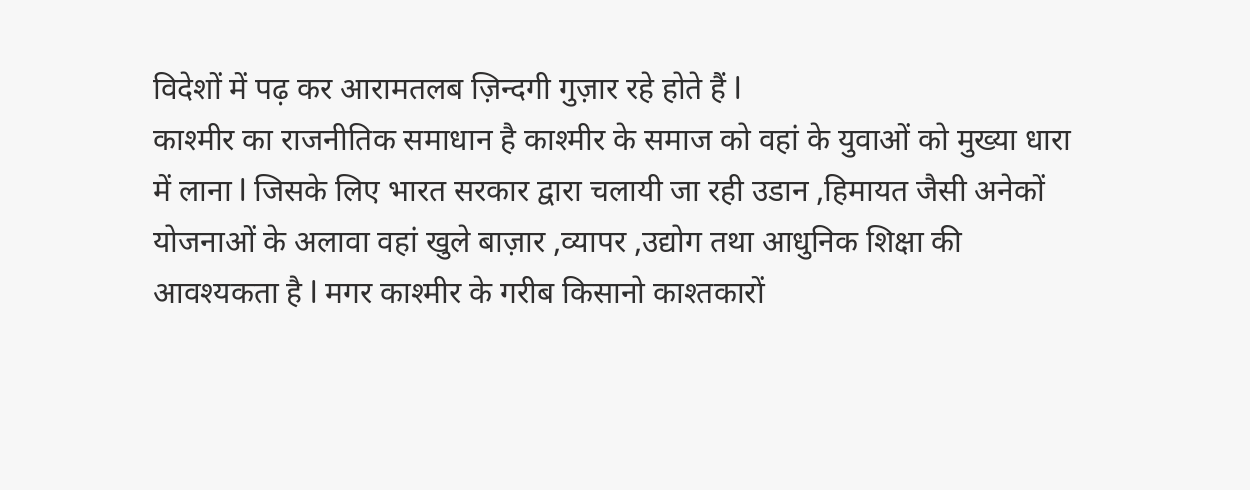विदेशों में पढ़ कर आरामतलब ज़िन्दगी गुज़ार रहे होते हैं l
काश्मीर का राजनीतिक समाधान है काश्मीर के समाज को वहां के युवाओं को मुख्या धारा में लाना l जिसके लिए भारत सरकार द्वारा चलायी जा रही उडान ,हिमायत जैसी अनेकों योजनाओं के अलावा वहां खुले बाज़ार ,व्यापर ,उद्योग तथा आधुनिक शिक्षा की आवश्यकता है l मगर काश्मीर के गरीब किसानो काश्तकारों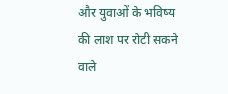और युवाओं के भविष्य की लाश पर रोटी सकने वाले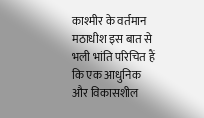काश्मीर के वर्तमान मठाधीश इस बात से भली भांति परिचित हैं कि एक आधुनिक और विकासशील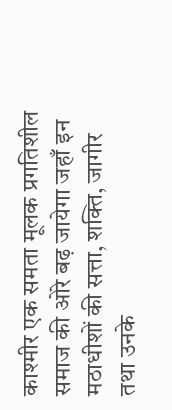काश्मीर एक समता मूलक प्रगतिशील समाज की ओरे बढ़ जायेगा जहाँ इन मठाधीशों की सत्ता, शक्ति, जागीर तथा उनके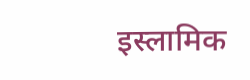इस्लामिक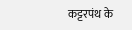कट्टरपंथ के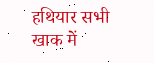हथियार सभी खाक में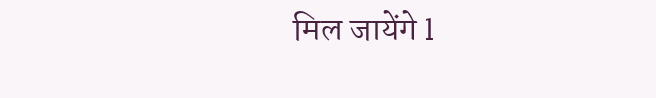मिल जायेंगे l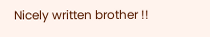Nicely written brother !!